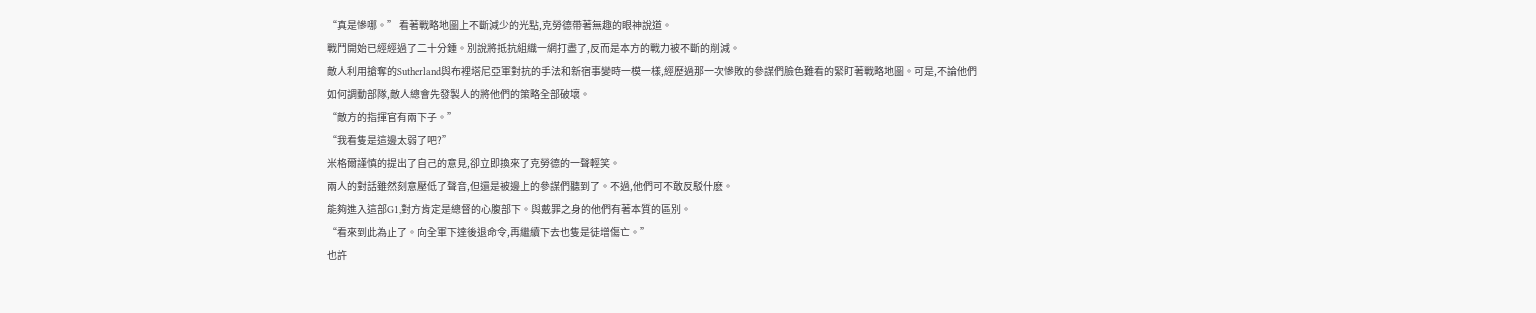“真是慘哪。” 看著戰略地圖上不斷減少的光點,克勞德帶著無趣的眼神說道。
戰鬥開始已經經過了二十分鍾。別說將抵抗組織一網打盡了,反而是本方的戰力被不斷的削減。
敵人利用搶奪的Sutherland與布裡塔尼亞軍對抗的手法和新宿事變時一模一樣,經歷過那一次慘敗的參謀們臉色難看的緊盯著戰略地圖。可是,不論他們如何調動部隊,敵人總會先發製人的將他們的策略全部破壞。
“敵方的指揮官有兩下子。”
“我看隻是這邊太弱了吧?”
米格爾謹慎的提出了自己的意見,卻立即換來了克勞德的一聲輕笑。
兩人的對話雖然刻意壓低了聲音,但還是被邊上的參謀們聽到了。不過,他們可不敢反駁什麽。
能夠進入這部G1,對方肯定是總督的心腹部下。與戴罪之身的他們有著本質的區別。
“看來到此為止了。向全軍下達後退命令,再繼續下去也隻是徒增傷亡。”
也許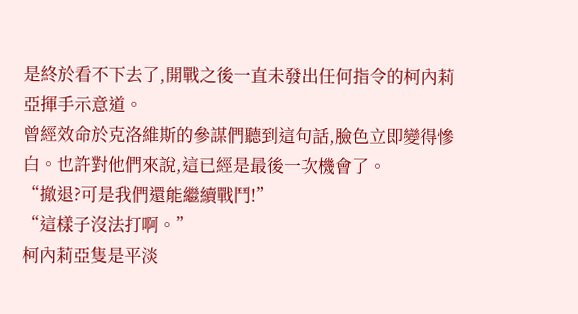是終於看不下去了,開戰之後一直未發出任何指令的柯內莉亞揮手示意道。
曾經效命於克洛維斯的參謀們聽到這句話,臉色立即變得慘白。也許對他們來說,這已經是最後一次機會了。
“撤退?可是我們還能繼續戰鬥!”
“這樣子沒法打啊。”
柯內莉亞隻是平淡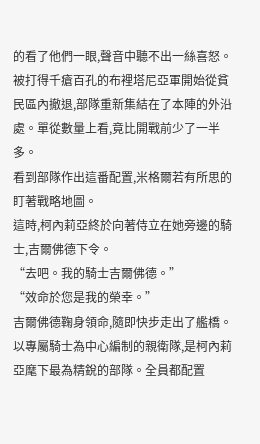的看了他們一眼,聲音中聽不出一絲喜怒。
被打得千瘡百孔的布裡塔尼亞軍開始從貧民區內撤退,部隊重新集結在了本陣的外沿處。單從數量上看,竟比開戰前少了一半多。
看到部隊作出這番配置,米格爾若有所思的盯著戰略地圖。
這時,柯內莉亞終於向著侍立在她旁邊的騎士,吉爾佛德下令。
“去吧。我的騎士吉爾佛德。”
“效命於您是我的榮幸。”
吉爾佛德鞠身領命,隨即快步走出了艦橋。
以專屬騎士為中心編制的親衛隊,是柯內莉亞麾下最為精銳的部隊。全員都配置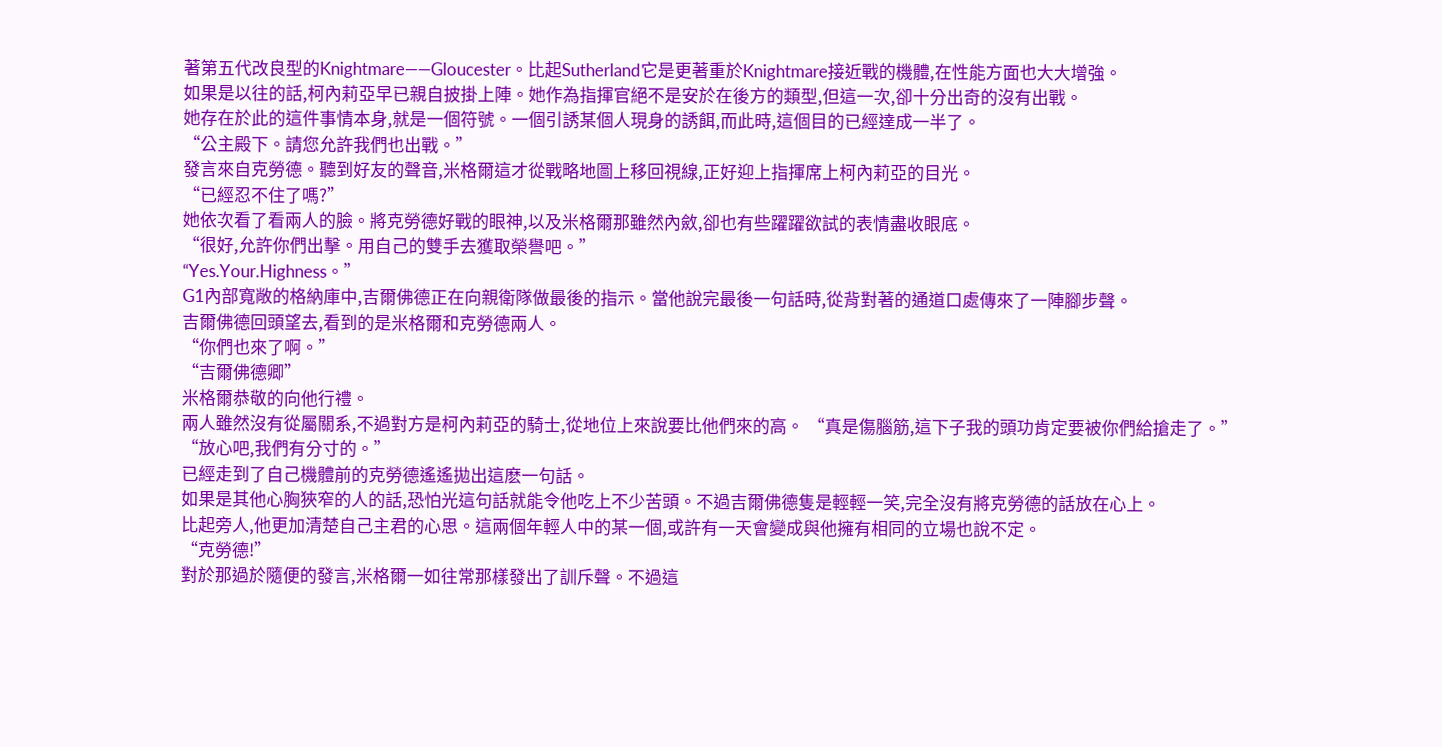著第五代改良型的Knightmare――Gloucester。比起Sutherland它是更著重於Knightmare接近戰的機體,在性能方面也大大增強。
如果是以往的話,柯內莉亞早已親自披掛上陣。她作為指揮官絕不是安於在後方的類型,但這一次,卻十分出奇的沒有出戰。
她存在於此的這件事情本身,就是一個符號。一個引誘某個人現身的誘餌,而此時,這個目的已經達成一半了。
“公主殿下。請您允許我們也出戰。”
發言來自克勞德。聽到好友的聲音,米格爾這才從戰略地圖上移回視線,正好迎上指揮席上柯內莉亞的目光。
“已經忍不住了嗎?”
她依次看了看兩人的臉。將克勞德好戰的眼神,以及米格爾那雖然內斂,卻也有些躍躍欲試的表情盡收眼底。
“很好,允許你們出擊。用自己的雙手去獲取榮譽吧。”
“Yes.Your.Highness。”
G1內部寬敞的格納庫中,吉爾佛德正在向親衛隊做最後的指示。當他說完最後一句話時,從背對著的通道口處傳來了一陣腳步聲。
吉爾佛德回頭望去,看到的是米格爾和克勞德兩人。
“你們也來了啊。”
“吉爾佛德卿”
米格爾恭敬的向他行禮。
兩人雖然沒有從屬關系,不過對方是柯內莉亞的騎士,從地位上來說要比他們來的高。 “真是傷腦筋,這下子我的頭功肯定要被你們給搶走了。”
“放心吧,我們有分寸的。”
已經走到了自己機體前的克勞德遙遙拋出這麽一句話。
如果是其他心胸狹窄的人的話,恐怕光這句話就能令他吃上不少苦頭。不過吉爾佛德隻是輕輕一笑,完全沒有將克勞德的話放在心上。
比起旁人,他更加清楚自己主君的心思。這兩個年輕人中的某一個,或許有一天會變成與他擁有相同的立場也說不定。
“克勞德!”
對於那過於隨便的發言,米格爾一如往常那樣發出了訓斥聲。不過這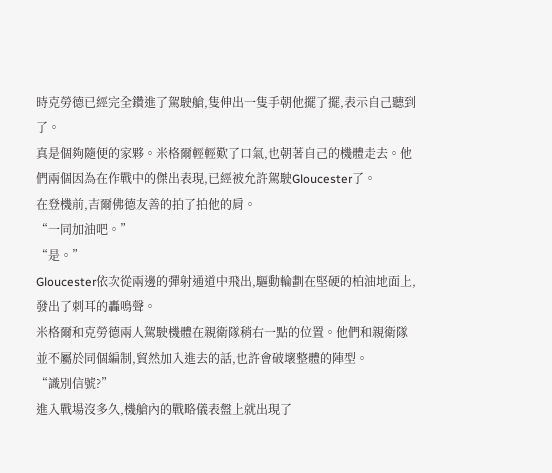時克勞德已經完全鑽進了駕駛艙,隻伸出一隻手朝他擺了擺,表示自己聽到了。
真是個夠隨便的家夥。米格爾輕輕歎了口氣,也朝著自己的機體走去。他們兩個因為在作戰中的傑出表現,已經被允許駕駛Gloucester了。
在登機前,吉爾佛德友善的拍了拍他的肩。
“一同加油吧。”
“是。”
Gloucester依次從兩邊的彈射通道中飛出,驅動輪劃在堅硬的柏油地面上,發出了刺耳的轟鳴聲。
米格爾和克勞德兩人駕駛機體在親衛隊稍右一點的位置。他們和親衛隊並不屬於同個編制,貿然加入進去的話,也許會破壞整體的陣型。
“識別信號?”
進入戰場沒多久,機艙內的戰略儀表盤上就出現了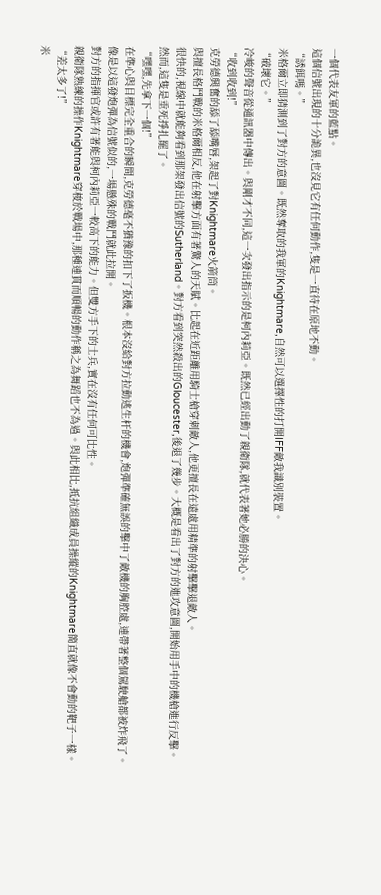一個代表友軍的藍點。
這個信號出現的十分詭異,也沒見它有任何動作,隻是一直待在原地不動。
“誘餌嗎。”
米格爾立即猜測到了對方的意圖。既然奪取的我軍的Knightmare,自然可以選擇性的打開IFF敵我識別裝置。
“破壞它。”
冷峻的聲音從通訊器中傳出。與剛才不同,這一次發出指示的是柯內莉亞。既然已經出動了親衛隊,就代表著她必勝的決心。
“收到收到!”
克勞德興奮的舔了舔嘴唇,架起了對Knightmare火箭筒。
與擅長格鬥戰的米格爾相反,他在射擊方面有著驚人的天賦。比起在近距離用騎士槍穿刺敵人,他更擅長在遠處用精準的射擊擊退敵人。
很快的,視線中就能夠看到那架發出信號的Sutherland。對方看到突然殺出的Gloucester,後退了幾步。大概是看出了對方的進攻意圖,開始用手中的機槍進行反擊。
然而,這隻是垂死掙扎罷了。
“嘿嘿,先拿下一個!”
在準心與目標完全重合的瞬間,克勞德毫不猶豫的扣下了扳機。根本沒給對方拉動逃生杆的機會,炮彈準確無誤的擊中了敵機的胸腔處,連帶著整個駕駛艙都被炸飛了。
像是以這發炮彈為信號似的,一場懸殊的戰鬥就此拉開。
對方的指揮官或許有著能與柯內莉亞一較高下的能力。但雙方手下的士兵,實在沒有任何可比性。
親衛隊熟練的操作Knightmare穿梭於戰場中,那種連貫而順暢的動作稱之為舞蹈也不為過。與此相比,抵抗組織成員操縱的Knightmare簡直就像不會動的靶子一樣。
“差太多了!”
米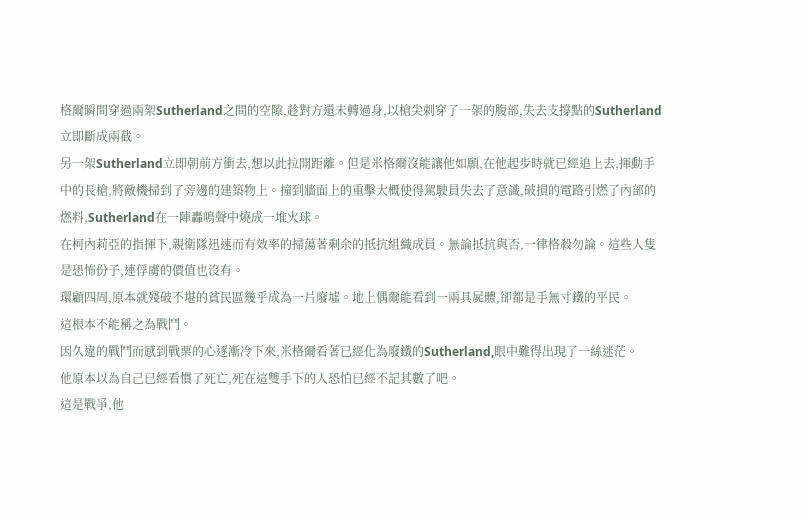格爾瞬間穿過兩架Sutherland之間的空隙,趁對方還未轉過身,以槍尖刺穿了一架的腹部,失去支撐點的Sutherland立即斷成兩截。
另一架Sutherland立即朝前方衝去,想以此拉開距離。但是米格爾沒能讓他如願,在他起步時就已經追上去,揮動手中的長槍,將敵機掃到了旁邊的建築物上。撞到牆面上的重擊大概使得駕駛員失去了意識,破損的電路引燃了內部的燃料,Sutherland在一陣轟鳴聲中燒成一堆火球。
在柯內莉亞的指揮下,親衛隊迅速而有效率的掃蕩著剩余的抵抗組織成員。無論抵抗與否,一律格殺勿論。這些人隻是恐怖份子,連俘虜的價值也沒有。
環顧四周,原本就殘破不堪的貧民區幾乎成為一片廢墟。地上偶爾能看到一兩具屍體,卻都是手無寸鐵的平民。
這根本不能稱之為戰鬥。
因久違的戰鬥而感到戰栗的心逐漸冷下來,米格爾看著已經化為廢鐵的Sutherland,眼中難得出現了一絲迷茫。
他原本以為自己已經看慣了死亡,死在這雙手下的人恐怕已經不記其數了吧。
這是戰爭,他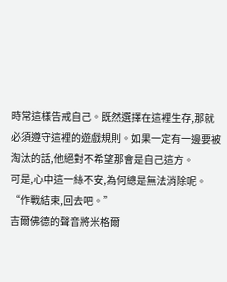時常這樣告戒自己。既然選擇在這裡生存,那就必須遵守這裡的遊戲規則。如果一定有一邊要被淘汰的話,他絕對不希望那會是自己這方。
可是,心中這一絲不安,為何總是無法消除呢。
“作戰結束,回去吧。”
吉爾佛德的聲音將米格爾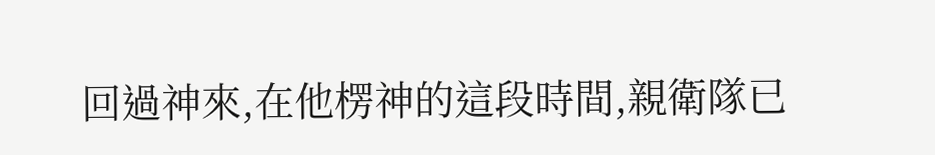回過神來,在他楞神的這段時間,親衛隊已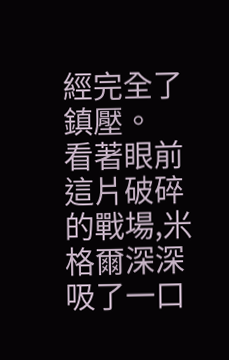經完全了鎮壓。
看著眼前這片破碎的戰場,米格爾深深吸了一口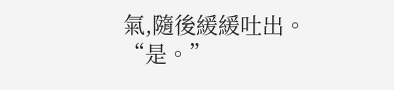氣,隨後緩緩吐出。
“是。”